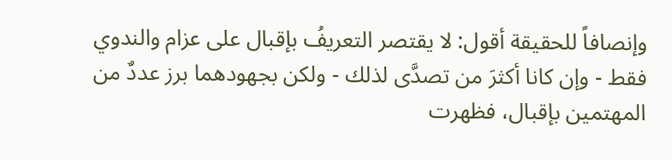وإنصافاً للحقيقة أقول: لا يقتصر التعريفُ بإقبال على عزام والندوي فقط - وإن كانا أكثرَ من تصدَّى لذلك - ولكن بجهودهما برز عددٌ من المهتمين بإقبال، فظهرت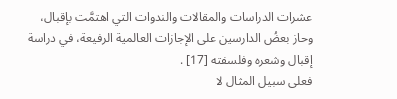عشرات الدراسات والمقالات والندوات التي اهتمَّت بإقبال، وحاز بعضُ الدارسين على الإجازات العالمية الرفيعة، في دراسة إقبال وشعره وفلسفته [17] .
فعلى سبيل المثال لا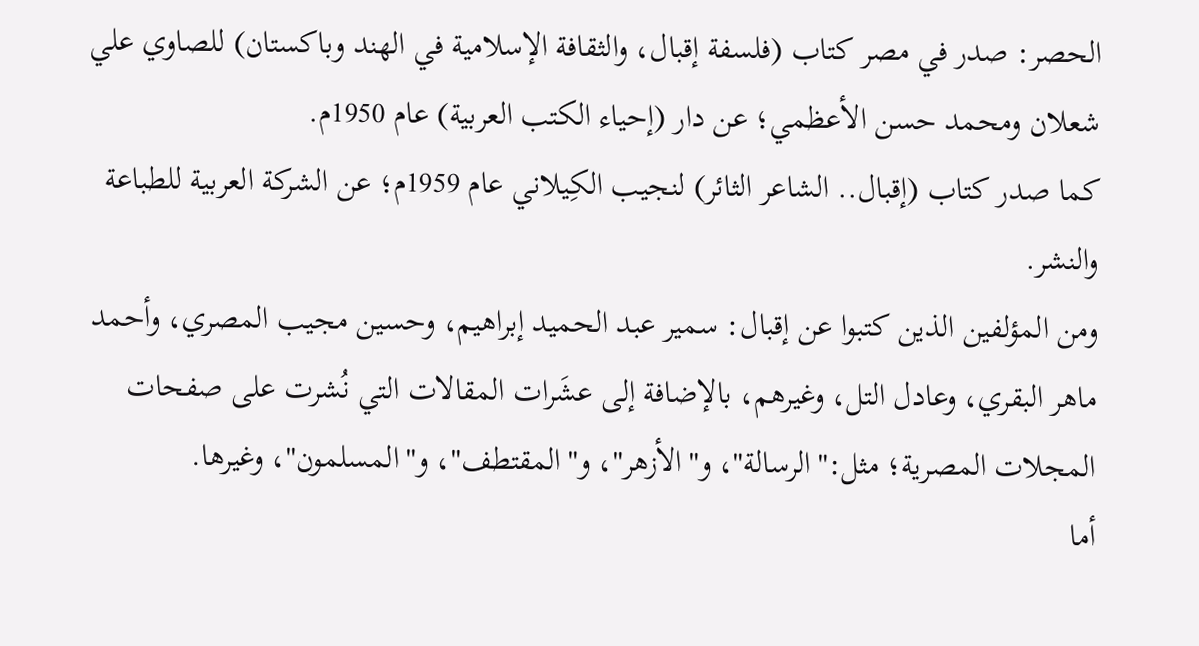الحصر: صدر في مصر كتاب (فلسفة إقبال، والثقافة الإسلامية في الهند وباكستان) للصاوي علي شعلان ومحمد حسن الأعظمي؛ عن دار (إحياء الكتب العربية) عام 1950م.
كما صدر كتاب (إقبال.. الشاعر الثائر) لنجيب الكِيلاني عام 1959م؛ عن الشركة العربية للطباعة والنشر.
ومن المؤلفين الذين كتبوا عن إقبال: سمير عبد الحميد إبراهيم، وحسين مجيب المصري، وأحمد ماهر البقري، وعادل التل، وغيرهم، بالإضافة إلى عشَرات المقالات التي نُشرت على صفحات المجلات المصرية؛ مثل:"الرسالة"، و"الأزهر"، و"المقتطف"، و"المسلمون"، وغيرها.
أما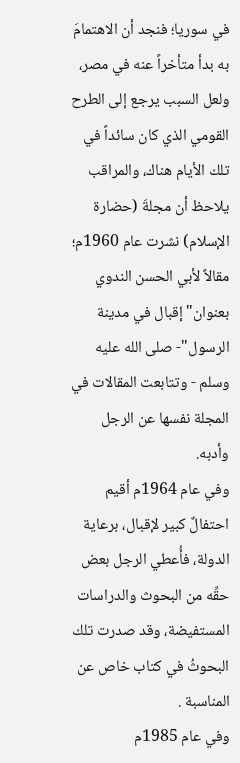في سوريا؛ فنجد أن الاهتمامَ به بدأ متأخراً عنه في مصر، ولعل السبب يرجع إلى الطرح القومي الذي كان سائداً في تلك الأيام هناك، والمراقب يلاحظ أن مجلةَ (حضارة الإسلام) نشرت عام 1960م؛ مقالاً لأبي الحسن الندوي بعنوان"إقبال في مدينة الرسول"- صلى الله عليه وسلم - وتتابعت المقالات في المجلة نفسها عن الرجل وأدبه.
وفي عام 1964م أقيم احتفالٌ كبير لإقبال، برعاية الدولة، فأُعطي الرجل بعض حقِّه من البحوث والدراسات المستفيضة، وقد صدرت تلك البحوثُ في كتاب خاص عن المناسبة .
وفي عام 1985م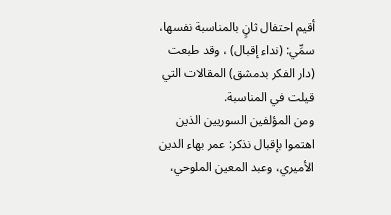أقيم احتفال ثانٍ بالمناسبة نفسها، سمِّي: (نداء إقبال) ، وقد طبعت (دار الفكر بدمشق) المقالات التي قيلت في المناسبة.
ومن المؤلفين السوريين الذين اهتموا بإقبال نذكر: عمر بهاء الدين الأميري، وعبد المعين الملوحي،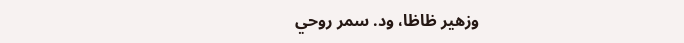وزهير ظاظا، ود. سمر روحي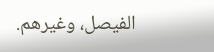الفيصل، وغيرهم.